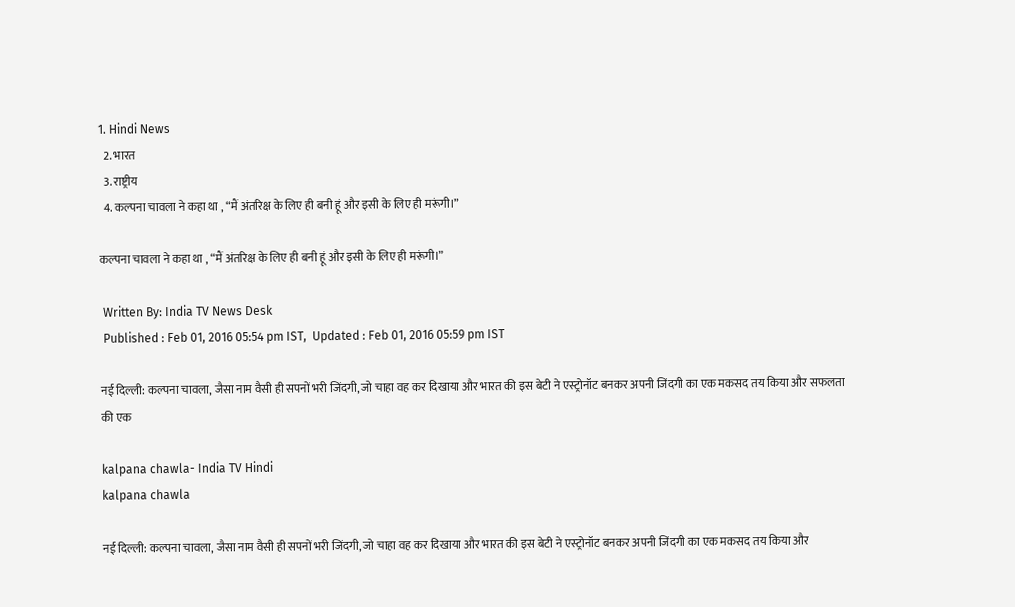1. Hindi News
  2. भारत
  3. राष्ट्रीय
  4. कल्‍पना चावला ने कहा था , “मैं अंतरिक्ष के लिए ही बनी हूं और इसी के लिए ही मरूंगी।”

कल्‍पना चावला ने कहा था , “मैं अंतरिक्ष के लिए ही बनी हूं और इसी के लिए ही मरूंगी।”

 Written By: India TV News Desk
 Published : Feb 01, 2016 05:54 pm IST,  Updated : Feb 01, 2016 05:59 pm IST

नई दिल्ली: कल्‍पना चावला, जैसा नाम वैसी ही सपनों भरी जिंदगी, जो चाहा वह कर दिखाया और भारत की इस बेटी ने एस्‍ट्रोनॉट बनकर अपनी जिंदगी का एक मकसद तय किया और सफलता की एक

kalpana chawla- India TV Hindi
kalpana chawla

नई दिल्ली: कल्‍पना चावला, जैसा नाम वैसी ही सपनों भरी जिंदगी, जो चाहा वह कर दिखाया और भारत की इस बेटी ने एस्‍ट्रोनॉट बनकर अपनी जिंदगी का एक मकसद तय किया और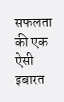सफलता की एक ऐसी इबारत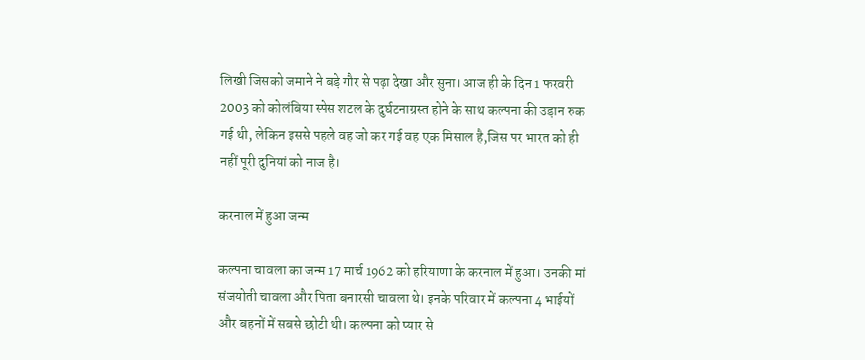लिखी जिसको जमाने ने बड़े गौर से पढ़ा देखा और सुना। आज ही के दिन 1 फरवरी 2003 को कोलंबिया स्‍पेस शटल के दुर्घटनाग्रस्‍त होने के साथ कल्‍पना की उड़ान रुक गई थी, लेकिन इससे पहले वह जो कर गई वह एक मिसाल है,जिस पर भारत को ही नहीं पूरी दुनियां को नाज है।

करनाल में हुआ जन्‍म

कल्पना चावला का जन्म 17 मार्च 1962 को हरियाणा के करनाल में हुआ। उनकी मां संजयोती चावला और पिता बनारसी चावला थे। इनके परिवार में कल्पना 4 भाईयों और बहनों में सबसे छोटी थी। कल्पना को प्यार से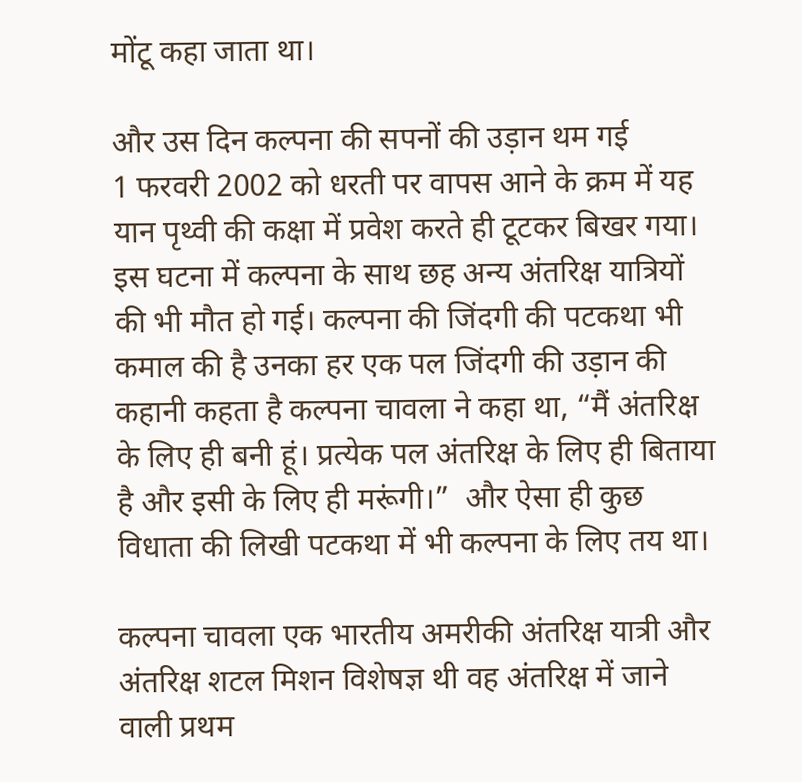मोंटू कहा जाता था।

और उस दिन कल्‍पना की सपनों की उड़ान थम गई
1 फरवरी 2002 को धरती पर वापस आने के क्रम में यह यान पृथ्वी की कक्षा में प्रवेश करते ही टूटकर बिखर गया। इस घटना में कल्पना के साथ छह अन्य अंतरिक्ष यात्रियों की भी मौत हो गई। कल्‍पना की जिंदगी की पटकथा भी कमाल की है उनका हर एक पल जिंदगी की उड़ान की कहानी कहता है कल्‍पना चावला ने कहा था, “मैं अंतरिक्ष के लिए ही बनी हूं। प्रत्येक पल अंतरिक्ष के लिए ही बिताया है और इसी के लिए ही मरूंगी।”  और ऐसा ही कुछ विधाता की लिखी पटकथा में भी कल्‍पना के लिए तय था।

कल्पना चावला एक भारतीय अमरीकी अंतरिक्ष यात्री और अंतरिक्ष शटल मिशन विशेषज्ञ थी वह अंतरिक्ष में जाने वाली प्रथम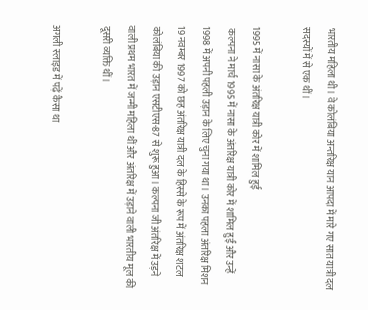भारतीय महिला थी। वे कोलंबिया अन्तरिक्ष यान आपदा में मारे गए सात यात्री दल सदस्यों में से एक थीं।

1995 में नासा के अंतरिक्ष यात्री कोर में शामिल हुई
 कल्पना ने मार्च 1995 में नासा के अंतरिक्ष यात्री कोर में शामिल हुईं और उन्हें 1998 में अपनी पहली उड़ान के लिए चुना गया था। उनका पहला अंतरिक्ष मिशन 19 नवम्बर 1997 को छह अंतरिक्ष यात्री दल के हिस्से के रूप में अंतरिक्ष शटल कोलंबिया की उड़ान एसटीएस-87 से शुरू हुआ। कल्पना जी अंतरिक्ष में उड़ने वाली प्रथम भारत में जन्मी महिला थीं और अंतरिक्ष में उड़ाने वाली भारतीय मूल की दूसरी व्यक्ति थीं।

अगली स्लाइड में पढ़ें कैसा था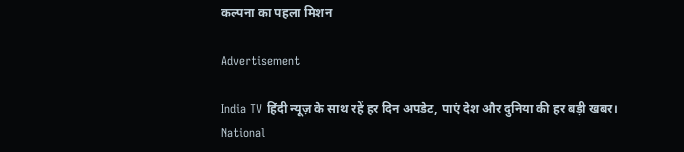कल्पना का पहला मिशन

Advertisement

India TV हिंदी न्यूज़ के साथ रहें हर दिन अपडेट, पाएं देश और दुनिया की हर बड़ी खबर। National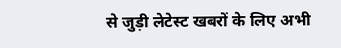से जुड़ी लेटेस्ट खबरों के लिए अभी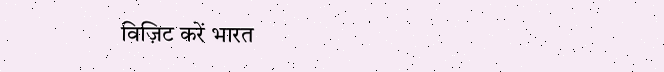विज़िट करें भारत